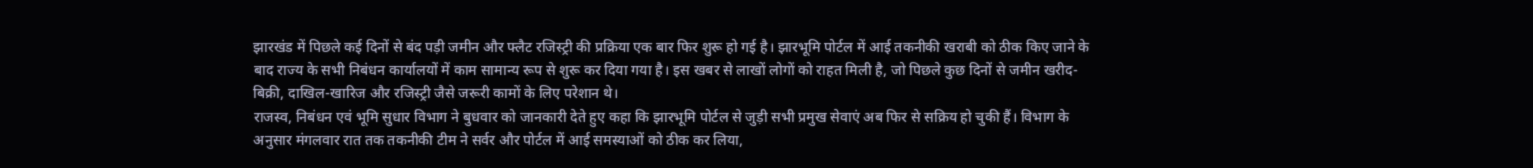झारखंड में पिछले कई दिनों से बंद पड़ी जमीन और फ्लैट रजिस्ट्री की प्रक्रिया एक बार फिर शुरू हो गई है। झारभूमि पोर्टल में आई तकनीकी खराबी को ठीक किए जाने के बाद राज्य के सभी निबंधन कार्यालयों में काम सामान्य रूप से शुरू कर दिया गया है। इस खबर से लाखों लोगों को राहत मिली है, जो पिछले कुछ दिनों से जमीन खरीद-बिक्री, दाखिल-खारिज और रजिस्ट्री जैसे जरूरी कामों के लिए परेशान थे।
राजस्व, निबंधन एवं भूमि सुधार विभाग ने बुधवार को जानकारी देते हुए कहा कि झारभूमि पोर्टल से जुड़ी सभी प्रमुख सेवाएं अब फिर से सक्रिय हो चुकी हैं। विभाग के अनुसार मंगलवार रात तक तकनीकी टीम ने सर्वर और पोर्टल में आई समस्याओं को ठीक कर लिया,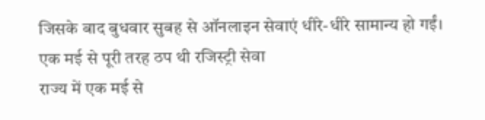जिसके बाद बुधवार सुबह से ऑनलाइन सेवाएं धीरे-धीरे सामान्य हो गईं।
एक मई से पूरी तरह ठप थी रजिस्ट्री सेवा
राज्य में एक मई से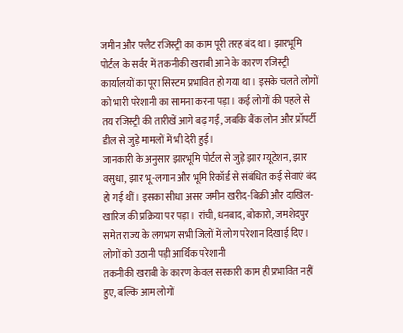जमीन और फ्लैट रजिस्ट्री का काम पूरी तरह बंद था। झारभूमि पोर्टल के सर्वर में तकनीकी खराबी आने के कारण रजिस्ट्री कार्यालयों का पूरा सिस्टम प्रभावित हो गया था। इसके चलते लोगों को भारी परेशानी का सामना करना पड़ा। कई लोगों की पहले से तय रजिस्ट्री की तारीखें आगे बढ़ गईं, जबकि बैंक लोन और प्रॉपर्टी डील से जुड़े मामलों में भी देरी हुई।
जानकारी के अनुसार झारभूमि पोर्टल से जुड़े झार म्यूटेशन, झार वसुधा, झार भू-लगान और भूमि रिकॉर्ड से संबंधित कई सेवाएं बंद हो गई थीं। इसका सीधा असर जमीन खरीद-बिक्री और दाखिल-खारिज की प्रक्रिया पर पड़ा। रांची, धनबाद, बोकारो, जमशेदपुर समेत राज्य के लगभग सभी जिलों में लोग परेशान दिखाई दिए।
लोगों को उठानी पड़ी आर्थिक परेशानी
तकनीकी खराबी के कारण केवल सरकारी काम ही प्रभावित नहीं हुए, बल्कि आम लोगों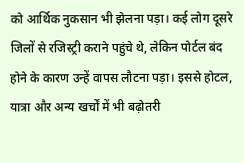को आर्थिक नुकसान भी झेलना पड़ा। कई लोग दूसरे जिलों से रजिस्ट्री कराने पहुंचे थे, लेकिन पोर्टल बंद होने के कारण उन्हें वापस लौटना पड़ा। इससे होटल, यात्रा और अन्य खर्चों में भी बढ़ोतरी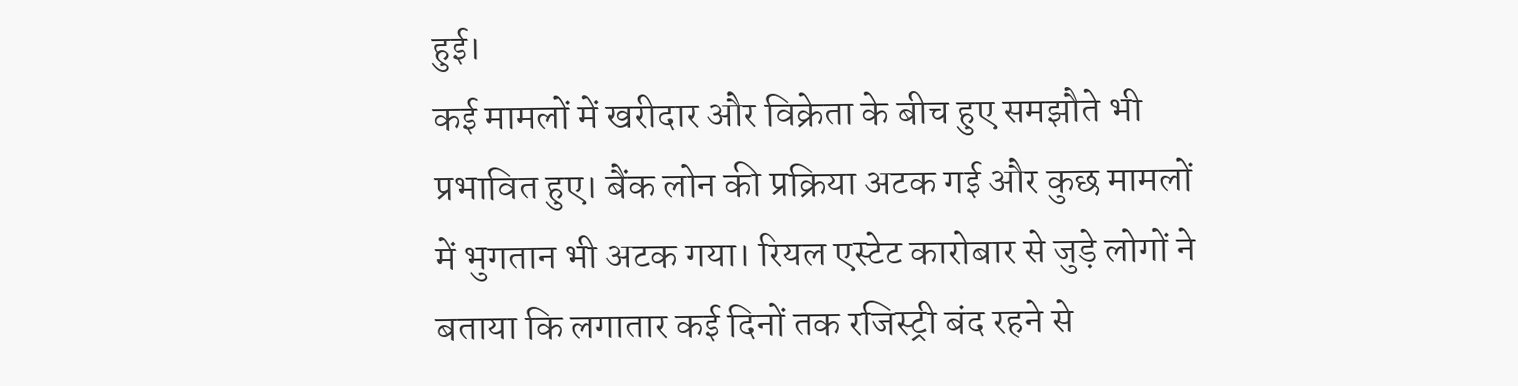हुई।
कई मामलों में खरीदार और विक्रेता के बीच हुए समझौते भी प्रभावित हुए। बैंक लोन की प्रक्रिया अटक गई और कुछ मामलों में भुगतान भी अटक गया। रियल एस्टेट कारोबार से जुड़े लोगों ने बताया कि लगातार कई दिनों तक रजिस्ट्री बंद रहने से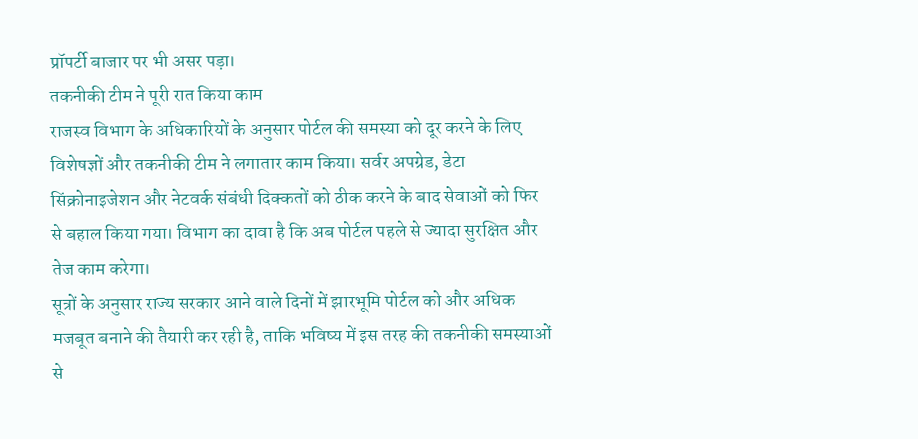प्रॉपर्टी बाजार पर भी असर पड़ा।
तकनीकी टीम ने पूरी रात किया काम
राजस्व विभाग के अधिकारियों के अनुसार पोर्टल की समस्या को दूर करने के लिए विशेषज्ञों और तकनीकी टीम ने लगातार काम किया। सर्वर अपग्रेड, डेटा सिंक्रोनाइजेशन और नेटवर्क संबंधी दिक्कतों को ठीक करने के बाद सेवाओं को फिर से बहाल किया गया। विभाग का दावा है कि अब पोर्टल पहले से ज्यादा सुरक्षित और तेज काम करेगा।
सूत्रों के अनुसार राज्य सरकार आने वाले दिनों में झारभूमि पोर्टल को और अधिक मजबूत बनाने की तैयारी कर रही है, ताकि भविष्य में इस तरह की तकनीकी समस्याओं से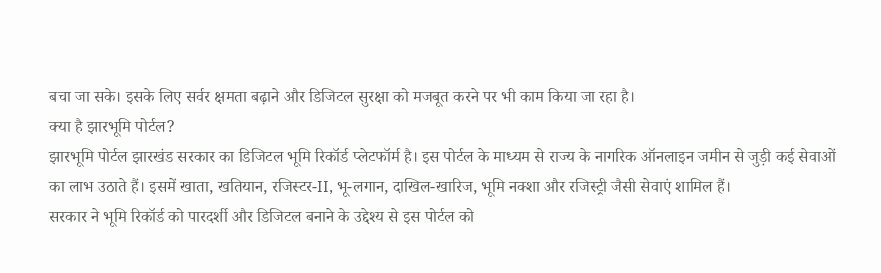बचा जा सके। इसके लिए सर्वर क्षमता बढ़ाने और डिजिटल सुरक्षा को मजबूत करने पर भी काम किया जा रहा है।
क्या है झारभूमि पोर्टल?
झारभूमि पोर्टल झारखंड सरकार का डिजिटल भूमि रिकॉर्ड प्लेटफॉर्म है। इस पोर्टल के माध्यम से राज्य के नागरिक ऑनलाइन जमीन से जुड़ी कई सेवाओं का लाभ उठाते हैं। इसमें खाता, खतियान, रजिस्टर-II, भू-लगान, दाखिल-खारिज, भूमि नक्शा और रजिस्ट्री जैसी सेवाएं शामिल हैं।
सरकार ने भूमि रिकॉर्ड को पारदर्शी और डिजिटल बनाने के उद्देश्य से इस पोर्टल को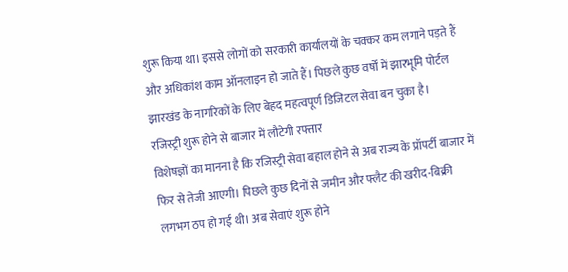शुरू किया था। इससे लोगों को सरकारी कार्यालयों के चक्कर कम लगाने पड़ते हैं और अधिकांश काम ऑनलाइन हो जाते हैं। पिछले कुछ वर्षों में झारभूमि पोर्टल झारखंड के नागरिकों के लिए बेहद महत्वपूर्ण डिजिटल सेवा बन चुका है।
रजिस्ट्री शुरू होने से बाजार में लौटेगी रफ्तार
विशेषज्ञों का मानना है कि रजिस्ट्री सेवा बहाल होने से अब राज्य के प्रॉपर्टी बाजार में फिर से तेजी आएगी। पिछले कुछ दिनों से जमीन और फ्लैट की खरीद-बिक्री लगभग ठप हो गई थी। अब सेवाएं शुरू होने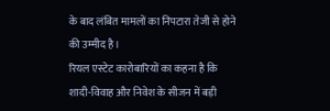के बाद लंबित मामलों का निपटारा तेजी से होने की उम्मीद है।
रियल एस्टेट कारोबारियों का कहना है कि शादी-विवाह और निवेश के सीजन में बड़ी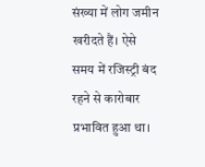संख्या में लोग जमीन खरीदते हैं। ऐसे समय में रजिस्ट्री बंद रहने से कारोबार प्रभावित हुआ था।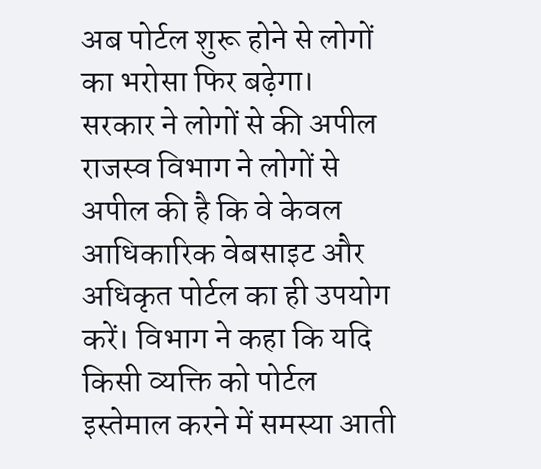अब पोर्टल शुरू होने से लोगों का भरोसा फिर बढ़ेगा।
सरकार ने लोगों से की अपील
राजस्व विभाग ने लोगों से अपील की है कि वे केवल आधिकारिक वेबसाइट और अधिकृत पोर्टल का ही उपयोग करें। विभाग ने कहा कि यदि किसी व्यक्ति को पोर्टल इस्तेमाल करने में समस्या आती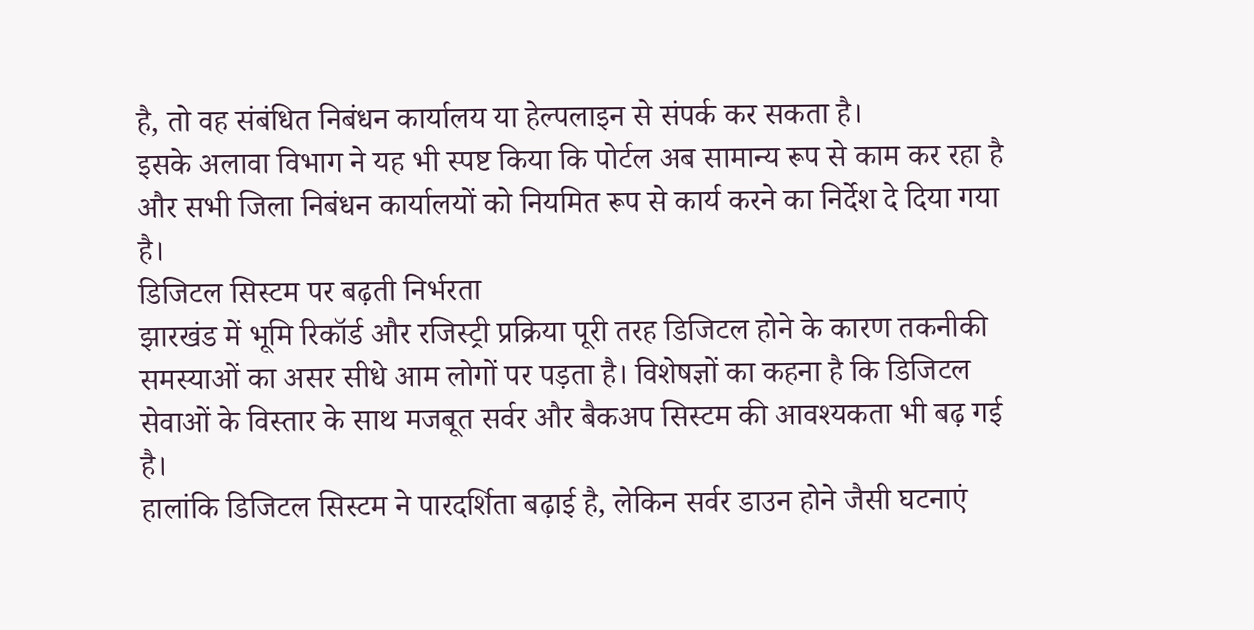है, तो वह संबंधित निबंधन कार्यालय या हेल्पलाइन से संपर्क कर सकता है।
इसके अलावा विभाग ने यह भी स्पष्ट किया कि पोर्टल अब सामान्य रूप से काम कर रहा है और सभी जिला निबंधन कार्यालयों को नियमित रूप से कार्य करने का निर्देश दे दिया गया है।
डिजिटल सिस्टम पर बढ़ती निर्भरता
झारखंड में भूमि रिकॉर्ड और रजिस्ट्री प्रक्रिया पूरी तरह डिजिटल होने के कारण तकनीकी समस्याओं का असर सीधे आम लोगों पर पड़ता है। विशेषज्ञों का कहना है कि डिजिटल सेवाओं के विस्तार के साथ मजबूत सर्वर और बैकअप सिस्टम की आवश्यकता भी बढ़ गई है।
हालांकि डिजिटल सिस्टम ने पारदर्शिता बढ़ाई है, लेकिन सर्वर डाउन होने जैसी घटनाएं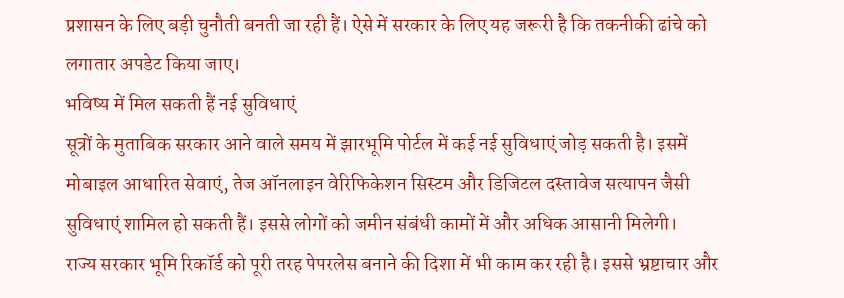प्रशासन के लिए बड़ी चुनौती बनती जा रही हैं। ऐसे में सरकार के लिए यह जरूरी है कि तकनीकी ढांचे को लगातार अपडेट किया जाए।
भविष्य में मिल सकती हैं नई सुविधाएं
सूत्रों के मुताबिक सरकार आने वाले समय में झारभूमि पोर्टल में कई नई सुविधाएं जोड़ सकती है। इसमें मोबाइल आधारित सेवाएं, तेज ऑनलाइन वेरिफिकेशन सिस्टम और डिजिटल दस्तावेज सत्यापन जैसी सुविधाएं शामिल हो सकती हैं। इससे लोगों को जमीन संबंधी कामों में और अधिक आसानी मिलेगी।
राज्य सरकार भूमि रिकॉर्ड को पूरी तरह पेपरलेस बनाने की दिशा में भी काम कर रही है। इससे भ्रष्टाचार और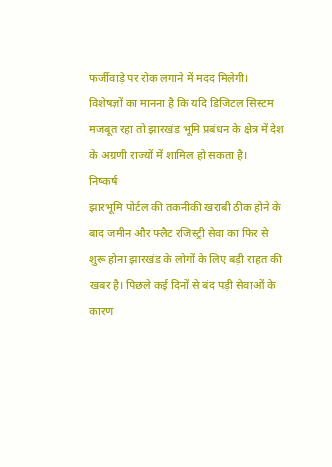फर्जीवाड़े पर रोक लगाने में मदद मिलेगी। विशेषज्ञों का मानना है कि यदि डिजिटल सिस्टम मजबूत रहा तो झारखंड भूमि प्रबंधन के क्षेत्र में देश के अग्रणी राज्यों में शामिल हो सकता है।
निष्कर्ष
झारभूमि पोर्टल की तकनीकी खराबी ठीक होने के बाद जमीन और फ्लैट रजिस्ट्री सेवा का फिर से शुरू होना झारखंड के लोगों के लिए बड़ी राहत की खबर है। पिछले कई दिनों से बंद पड़ी सेवाओं के कारण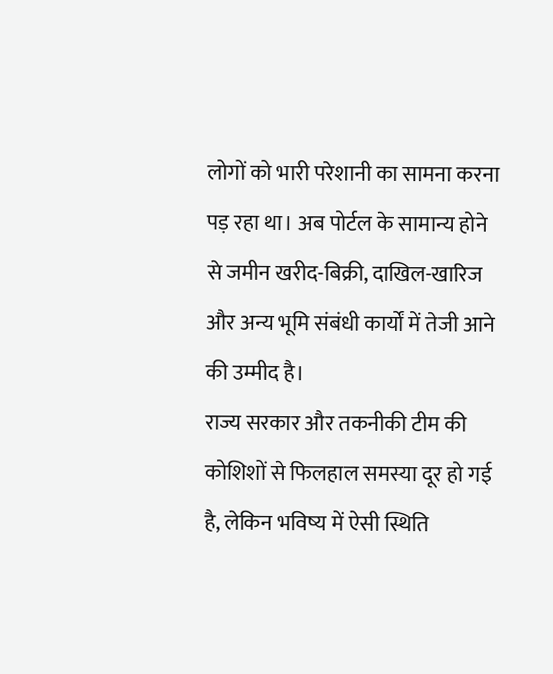लोगों को भारी परेशानी का सामना करना पड़ रहा था। अब पोर्टल के सामान्य होने से जमीन खरीद-बिक्री, दाखिल-खारिज और अन्य भूमि संबंधी कार्यों में तेजी आने की उम्मीद है।
राज्य सरकार और तकनीकी टीम की कोशिशों से फिलहाल समस्या दूर हो गई है, लेकिन भविष्य में ऐसी स्थिति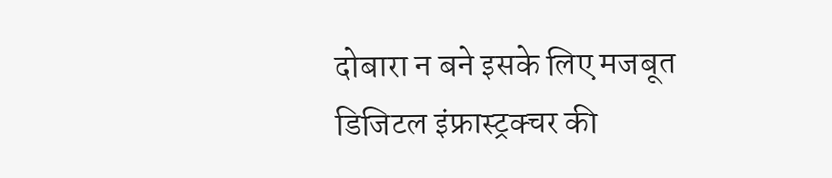दोबारा न बने इसके लिए मजबूत डिजिटल इंफ्रास्ट्रक्चर की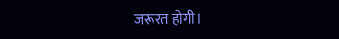जरूरत होगी।